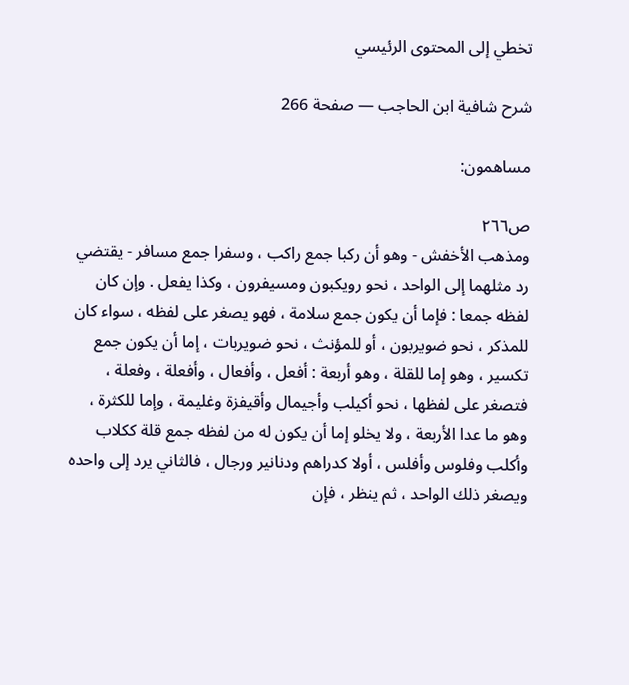تخطي إلى المحتوى الرئيسي

شرح شافية ابن الحاجب — صفحة 266

مساهمون:

ص٢٦٦
ومذهب الأخفش - وهو أن ركبا جمع راكب ، وسفرا جمع مسافر - يقتضي رد مثلهما إلى الواحد ، نحو رويكبون ومسيفرون ، وكذا يفعل . وإن كان لفظه جمعا : فإما أن يكون جمع سلامة ، فهو يصغر على لفظه ، سواء كان للمذكر ، نحو ضويربون ، أو للمؤنث ، نحو ضويربات ، إما أن يكون جمع تكسير ، وهو إما للقلة ، وهو أربعة : أفعل ، وأفعال ، وأفعلة ، وفعلة ، فتصغر على لفظها ، نحو أكيلب وأجيمال وأقيفزة وغليمة ، وإما للكثرة ، وهو ما عدا الأربعة ، ولا يخلو إما أن يكون له من لفظه جمع قلة ككلاب وأكلب وفلوس وأفلس ، أولا كدراهم ودنانير ورجال ، فالثاني يرد إلى واحده ويصغر ذلك الواحد ، ثم ينظر ، فإن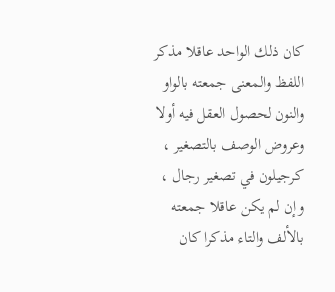كان ذلك الواحد عاقلا مذكر اللفظ والمعنى جمعته بالواو والنون لحصول العقل فيه أولا وعروض الوصف بالتصغير ، كرجيلون في تصغير رجال ، وإن لم يكن عاقلا جمعته بالألف والتاء مذكرا كان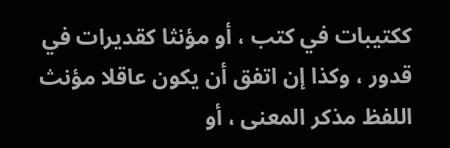ككتيبات في كتب ، أو مؤنثا كقديرات في قدور ، وكذا إن اتفق أن يكون عاقلا مؤنث اللفظ مذكر المعنى ، أو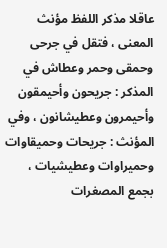عاقلا مذكر اللفظ مؤنث المعنى ، فتقل في جرحى وحمقى وحمر وعطاش في المذكر : جريحون وأحيمقون وأحيمرون وعطيشانون ، وفي المؤنث : جريحات وحميقاوات وحميراوات وعطيشيات ، بجمع المصغرات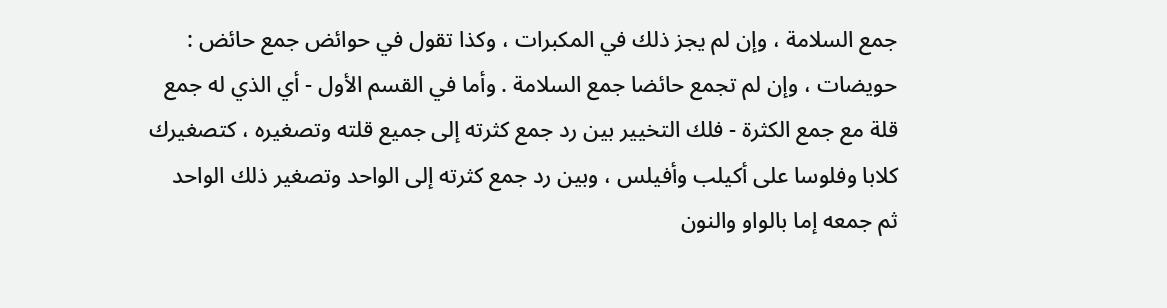جمع السلامة ، وإن لم يجز ذلك في المكبرات ، وكذا تقول في حوائض جمع حائض : حويضات ، وإن لم تجمع حائضا جمع السلامة . وأما في القسم الأول - أي الذي له جمع قلة مع جمع الكثرة - فلك التخيير بين رد جمع كثرته إلى جميع قلته وتصغيره ، كتصغيرك كلابا وفلوسا على أكيلب وأفيلس ، وبين رد جمع كثرته إلى الواحد وتصغير ذلك الواحد ثم جمعه إما بالواو والنون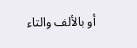أو بالألف والتاء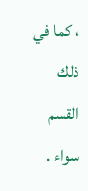، كما في ذلك القسم سواء .